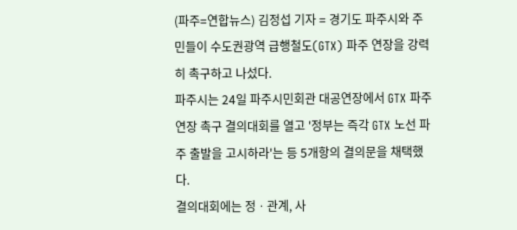(파주=연합뉴스) 김정섭 기자 = 경기도 파주시와 주민들이 수도권광역 급행철도(GTX) 파주 연장을 강력히 촉구하고 나섰다.
파주시는 24일 파주시민회관 대공연장에서 GTX 파주 연장 촉구 결의대회를 열고 '정부는 즉각 GTX 노선 파주 출발을 고시하라'는 등 5개항의 결의문을 채택했다.
결의대회에는 정ㆍ관계, 사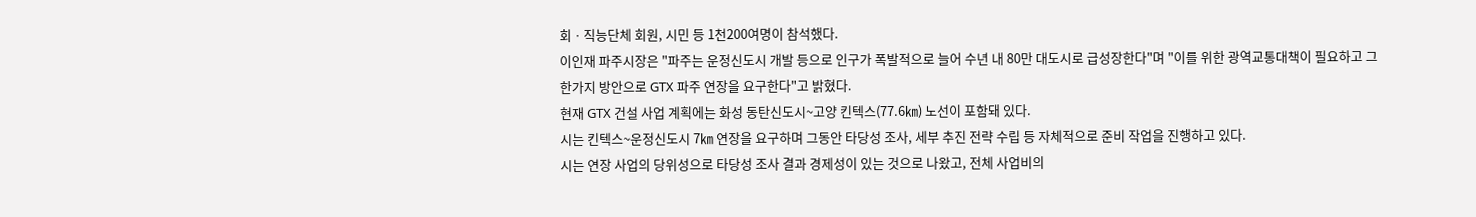회ㆍ직능단체 회원, 시민 등 1천200여명이 참석했다.
이인재 파주시장은 "파주는 운정신도시 개발 등으로 인구가 폭발적으로 늘어 수년 내 80만 대도시로 급성장한다"며 "이를 위한 광역교통대책이 필요하고 그 한가지 방안으로 GTX 파주 연장을 요구한다"고 밝혔다.
현재 GTX 건설 사업 계획에는 화성 동탄신도시~고양 킨텍스(77.6㎞) 노선이 포함돼 있다.
시는 킨텍스~운정신도시 7㎞ 연장을 요구하며 그동안 타당성 조사, 세부 추진 전략 수립 등 자체적으로 준비 작업을 진행하고 있다.
시는 연장 사업의 당위성으로 타당성 조사 결과 경제성이 있는 것으로 나왔고, 전체 사업비의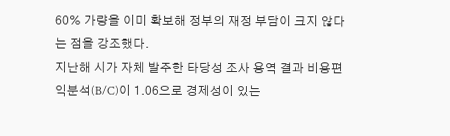60% 가량을 이미 확보해 정부의 재정 부담이 크지 않다는 점을 강조했다.
지난해 시가 자체 발주한 타당성 조사 용역 결과 비용편익분석(B/C)이 1.06으로 경제성이 있는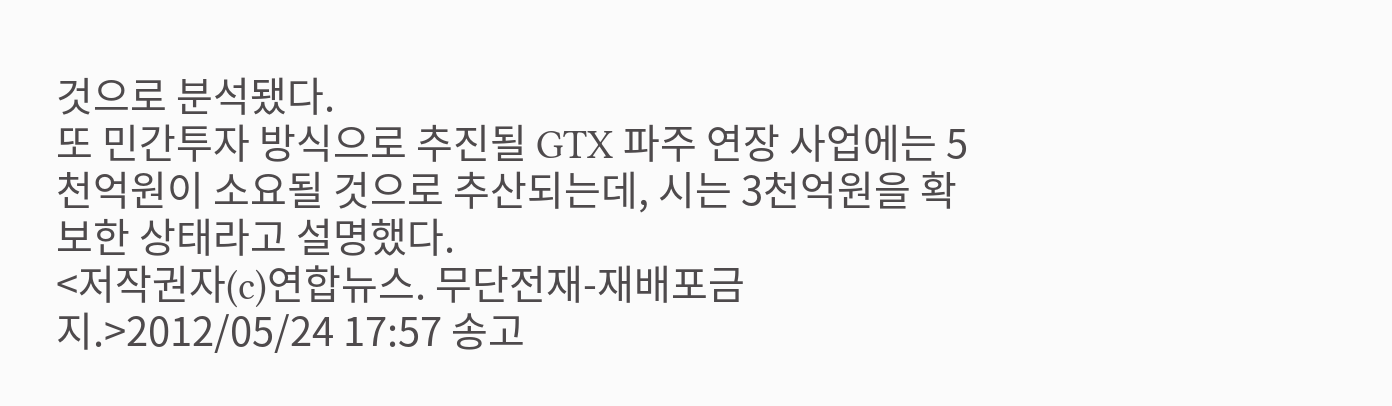것으로 분석됐다.
또 민간투자 방식으로 추진될 GTX 파주 연장 사업에는 5천억원이 소요될 것으로 추산되는데, 시는 3천억원을 확보한 상태라고 설명했다.
<저작권자(c)연합뉴스. 무단전재-재배포금지.>2012/05/24 17:57 송고